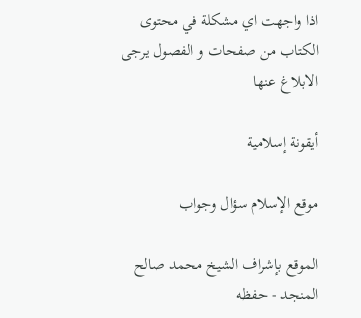اذا واجهت اي مشكلة في محتوى الكتاب من صفحات و الفصول يرجى الابلاغ عنها

أيقونة إسلامية

موقع الإسلام سؤال وجواب

الموقع بإشراف الشيخ محمد صالح المنجد - حفظه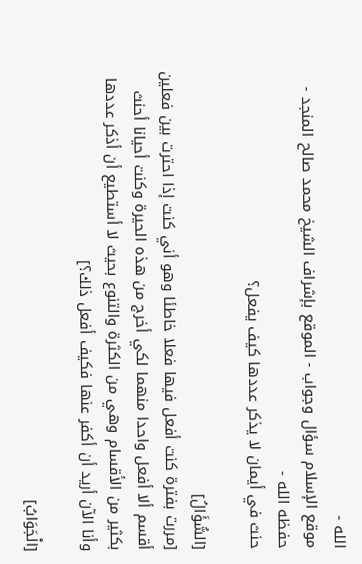الله -
موقع الإسلام سؤال وجواب - الموقع بإشراف الشيخ محمد صالح المنجد - حفظه الله -
حنث في أيمان لا يذكر عددها كيف يفعل؟

[السُّؤَالُ]
[مررت بفترة كنت أفعل فيها فعلا خاطئا وهو أني كنت إذا احترت بين فعلين أقسم ألا أفعل واحدا منهما لكي أخرج من هذه الحيرة وكنت أحيانا أحنث بكثير من الأقسام وهي من الكثرة والتنوع بحيث لا أستطيع أن أذكر عددها وأنا الآن أريد أن أكفر عنها فكيف أفعل ذلك؟]

[الْجَوَابُ]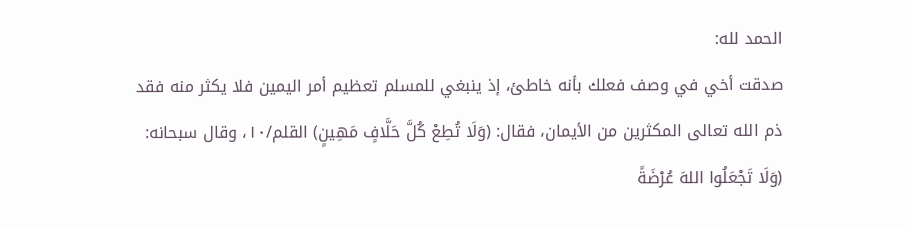الحمد لله:
صدقت أخي في وصف فعلك بأنه خاطئ، إذ ينبغي للمسلم تعظيم أمر اليمين فلا يكثر منه فقد ذم الله تعالى المكثرين من الأيمان، فقال: (وَلَا تُطِعْ كُلَّ حَلَّافٍ مَهِينٍ) القلم/١٠، وقال سبحانه: (وَلَا تَجْعَلُوا اللهَ عُرْضَةً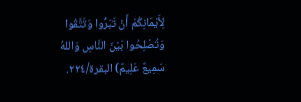لِأَيْمَانِكُمْ أَنْ تَبَرُّوا وَتَتَّقُوا وَتُصْلِحُوا بَيْنَ النَّاسِ وَاللهُ سَمِيعٌ عَلِيمٌ) البقرة/٢٢٤.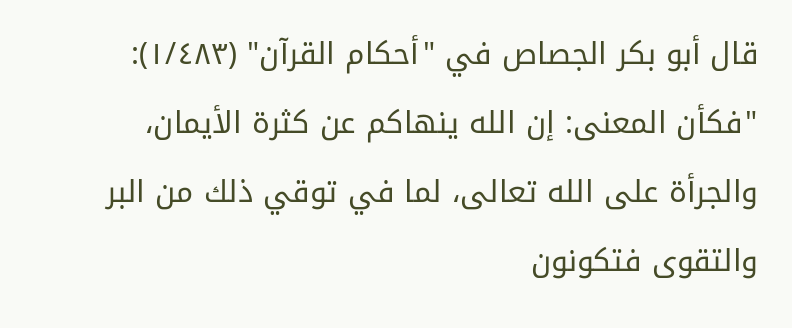قال أبو بكر الجصاص في "أحكام القرآن" (١/٤٨٣): "فكأن المعنى: إن الله ينهاكم عن كثرة الأيمان، والجرأة على الله تعالى، لما في توقي ذلك من البر والتقوى فتكونون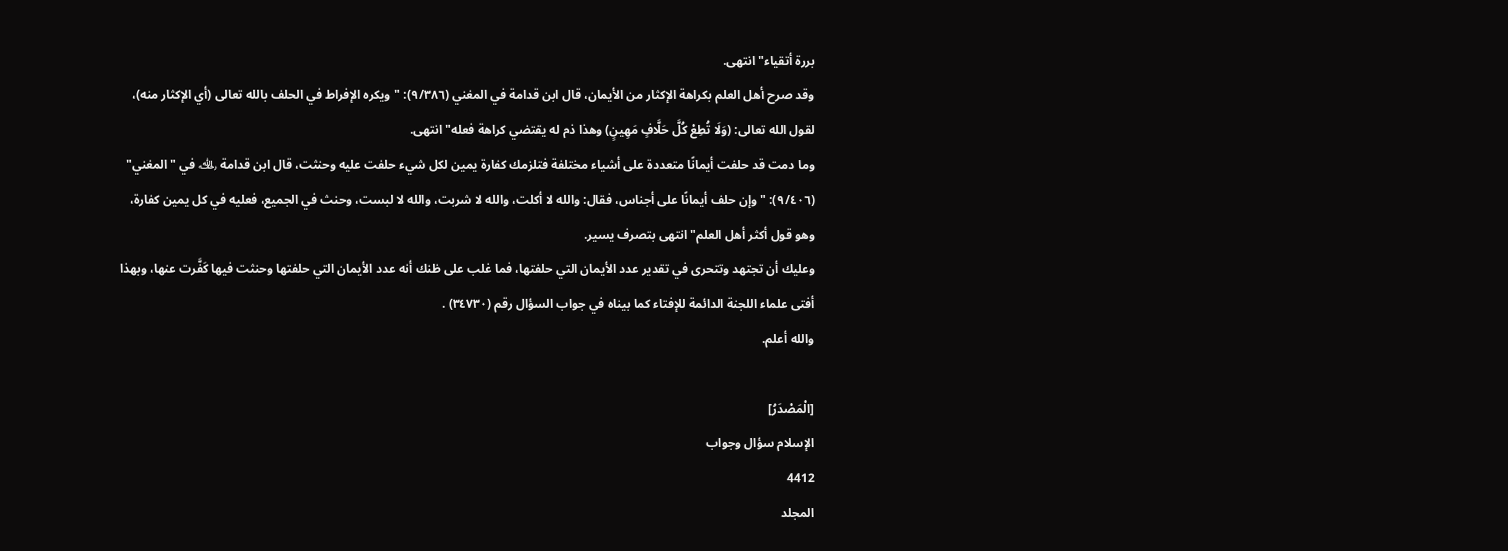بررة أتقياء" انتهى.
وقد صرح أهل العلم بكراهة الإكثار من الأيمان، قال ابن قدامة في المغني (٩/٣٨٦): "ويكره الإفراط في الحلف بالله تعالى (أي الإكثار منه)، لقول الله تعالى: (وَلَا تُطِعْ كُلَّ حَلَّافٍ مَهِينٍ) وهذا ذم له يقتضي كراهة فعله" انتهى.
وما دمت قد حلفت أيمانًا متعددة على أشياء مختلفة فتلزمك كفارة يمين لكل شيء حلفت عليه وحنثت، قال ابن قدامة ﵀ في "المغني" (٩/٤٠٦): "وإن حلف أيمانًا على أجناس، فقال: والله لا أكلت، والله لا شربت، والله لا لبست، وحنث في الجميع، فعليه في كل يمين كفارة، وهو قول أكثر أهل العلم" انتهى بتصرف يسير.
وعليك أن تجتهد وتتحرى في تقدير عدد الأيمان التي حلفتها، فما غلب على ظنك أنه عدد الأيمان التي حلفتها وحنثت فيها كَفَّرت عنها، وبهذا أفتى علماء اللجنة الدائمة للإفتاء كما بيناه في جواب السؤال رقم (٣٤٧٣٠) .
والله أعلم.

[الْمَصْدَرُ]
الإسلام سؤال وجواب
4412
المجلد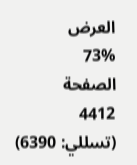العرض
73%
الصفحة
4412
(تسللي: 6390)